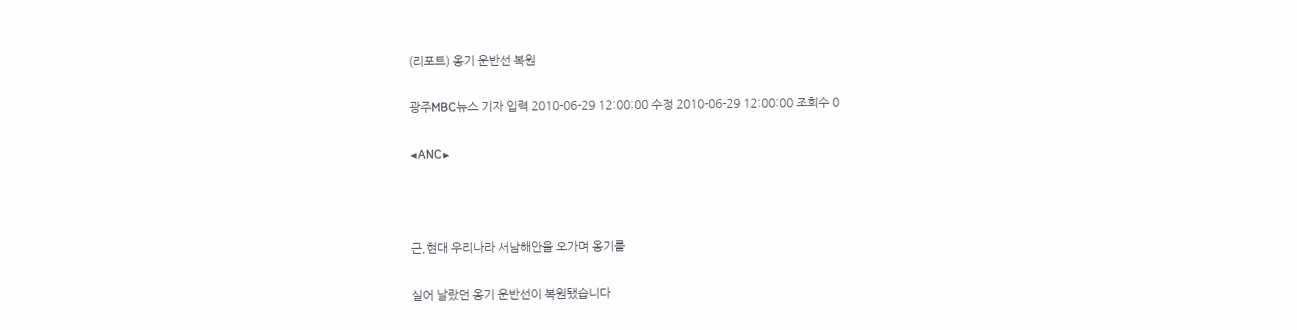(리포트) 옹기 운반선 복원

광주MBC뉴스 기자 입력 2010-06-29 12:00:00 수정 2010-06-29 12:00:00 조회수 0

◀ANC▶



근,현대 우리나라 서남해안을 오가며 옹기를

실어 날랐던 옹기 운반선이 복원됐습니다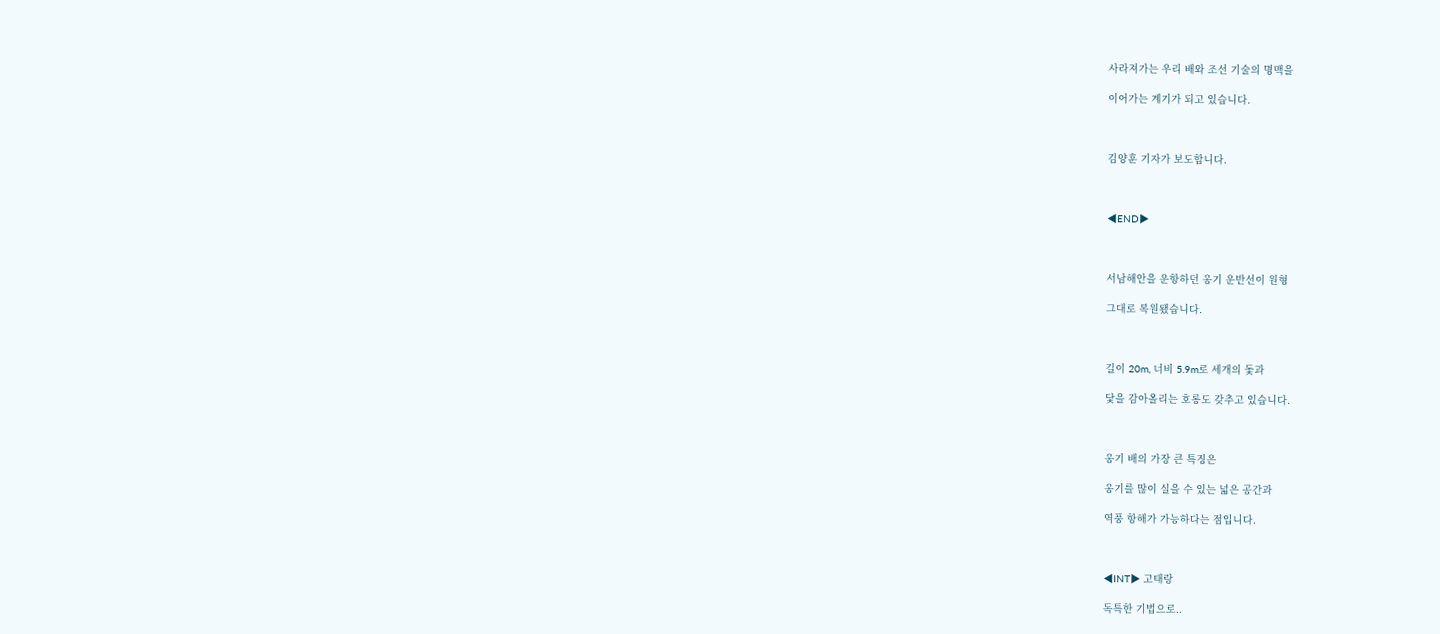사라져가는 우리 배와 조선 기술의 명맥을

이어가는 계기가 되고 있습니다.



김양훈 기자가 보도합니다.



◀END▶



서남해안을 운항하던 옹기 운반선이 원형

그대로 복원됐습니다.



길이 20m, 너비 5.9m로 세개의 돛과

닻을 감아올리는 호롱도 갖추고 있습니다.



옹기 배의 가장 큰 특징은

옹기를 많이 실을 수 있는 넓은 공간과

역풍 항해가 가능하다는 점입니다.



◀INT▶ 고태랑

독특한 기법으로..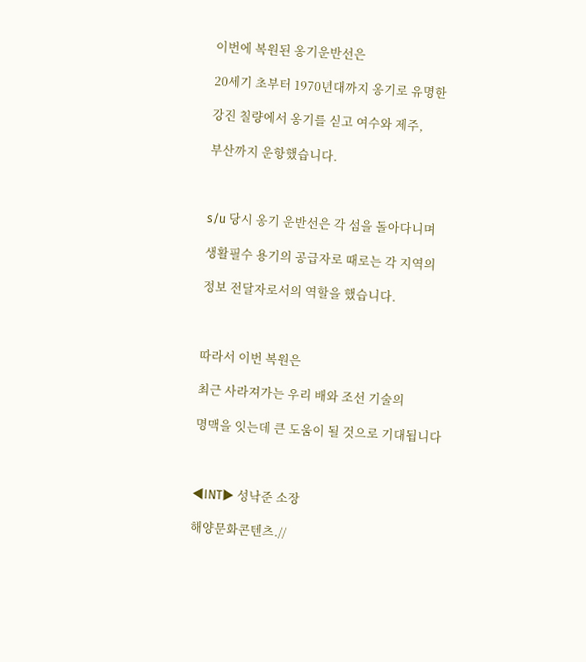이번에 복원된 옹기운반선은

20세기 초부터 1970년대까지 옹기로 유명한

강진 칠량에서 옹기를 싣고 여수와 제주,

부산까지 운항했습니다.



s/u 당시 옹기 운반선은 각 섬을 돌아다니며

생활필수 용기의 공급자로 때로는 각 지역의

정보 전달자로서의 역할을 했습니다.



따라서 이번 복원은

최근 사라져가는 우리 배와 조선 기술의

명맥을 잇는데 큰 도움이 될 것으로 기대됩니다



◀INT▶ 성낙준 소장

해양문화콘텐츠.//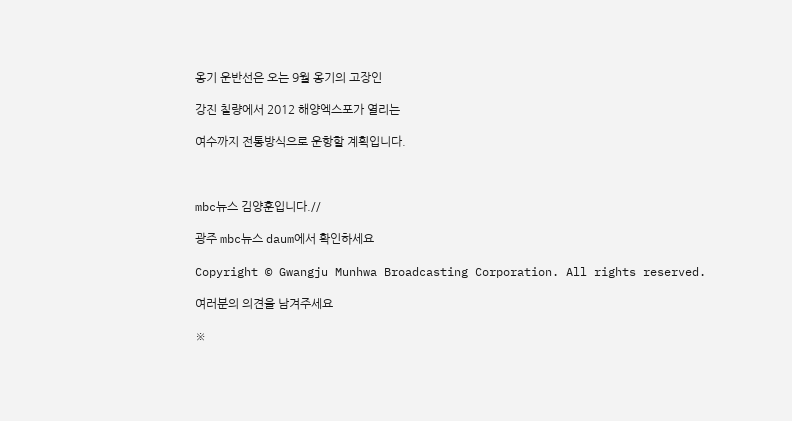옹기 운반선은 오는 9월 옹기의 고장인

강진 칠량에서 2012 해양엑스포가 열리는

여수까지 전통방식으로 운항할 계획입니다.



mbc뉴스 김양훈입니다.//

광주 mbc뉴스 daum에서 확인하세요

Copyright © Gwangju Munhwa Broadcasting Corporation. All rights reserved.

여러분의 의견을 남겨주세요

※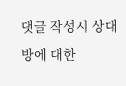댓글 작성시 상대방에 대한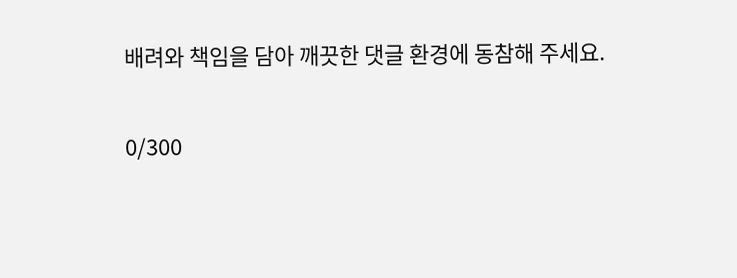배려와 책임을 담아 깨끗한 댓글 환경에 동참해 주세요.

0/300